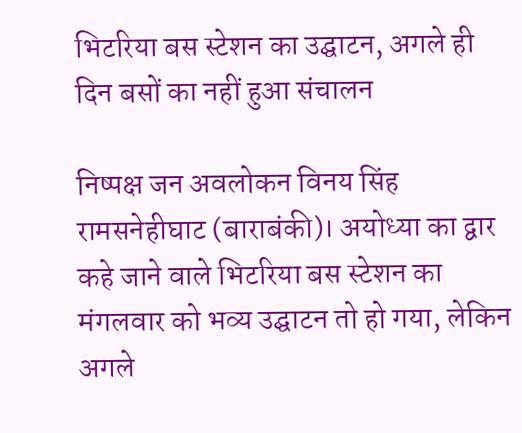भिटरिया बस स्टेशन का उद्घाटन, अगले ही दिन बसों का नहीं हुआ संचालन

निष्पक्ष जन अवलोकन विनय सिंह रामसनेहीघाट (बाराबंकी)। अयोध्या का द्वार कहे जाने वाले भिटरिया बस स्टेशन का मंगलवार को भव्य उद्घाटन तो हो गया, लेकिन अगले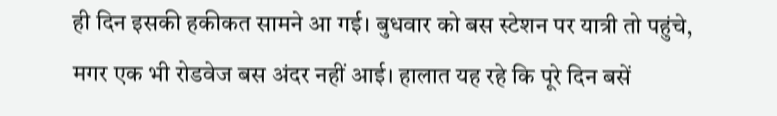ही दिन इसकी हकीकत सामने आ गई। बुधवार को बस स्टेशन पर यात्री तो पहुंचे, मगर एक भी रोडवेज बस अंदर नहीं आई। हालात यह रहे कि पूरे दिन बसें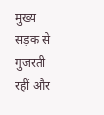मुख्य सड़क से गुजरती रहीं और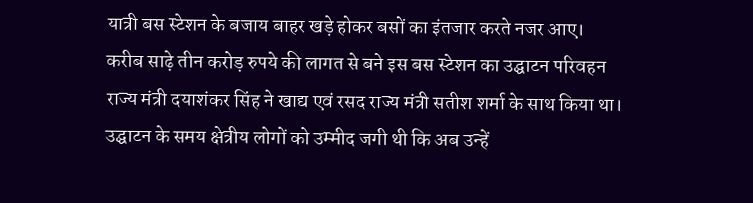यात्री बस स्टेशन के बजाय बाहर खड़े होकर बसों का इंतजार करते नजर आए। करीब साढ़े तीन करोड़ रुपये की लागत से बने इस बस स्टेशन का उद्घाटन परिवहन राज्य मंत्री दयाशंकर सिंह ने खाद्य एवं रसद राज्य मंत्री सतीश शर्मा के साथ किया था। उद्घाटन के समय क्षेत्रीय लोगों को उम्मीद जगी थी कि अब उन्हें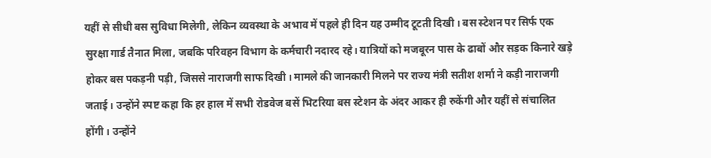यहीं से सीधी बस सुविधा मिलेगी, लेकिन व्यवस्था के अभाव में पहले ही दिन यह उम्मीद टूटती दिखी। बस स्टेशन पर सिर्फ एक सुरक्षा गार्ड तैनात मिला, जबकि परिवहन विभाग के कर्मचारी नदारद रहे। यात्रियों को मजबूरन पास के ढाबों और सड़क किनारे खड़े होकर बस पकड़नी पड़ी, जिससे नाराजगी साफ दिखी। मामले की जानकारी मिलने पर राज्य मंत्री सतीश शर्मा ने कड़ी नाराजगी जताई। उन्होंने स्पष्ट कहा कि हर हाल में सभी रोडवेज बसें भिटरिया बस स्टेशन के अंदर आकर ही रुकेंगी और यहीं से संचालित होंगी। उन्होंने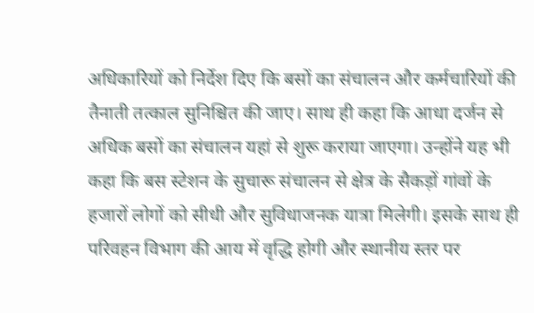अधिकारियों को निर्देश दिए कि बसों का संचालन और कर्मचारियों की तैनाती तत्काल सुनिश्चित की जाए। साथ ही कहा कि आधा दर्जन से अधिक बसों का संचालन यहां से शुरू कराया जाएगा। उन्होंने यह भी कहा कि बस स्टेशन के सुचारू संचालन से क्षेत्र के सैकड़ों गांवों के हजारों लोगों को सीधी और सुविधाजनक यात्रा मिलेगी। इसके साथ ही परिवहन विभाग की आय में वृद्धि होगी और स्थानीय स्तर पर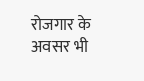रोजगार के अवसर भी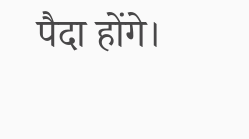पैदा होंगे।